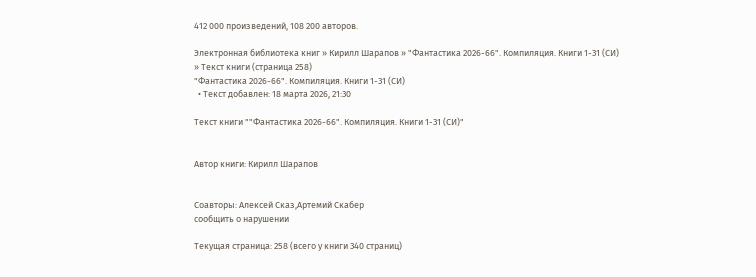412 000 произведений, 108 200 авторов.

Электронная библиотека книг » Кирилл Шарапов » "Фантастика 2026-66". Компиляция. Книги 1-31 (СИ) » Текст книги (страница 258)
"Фантастика 2026-66". Компиляция. Книги 1-31 (СИ)
  • Текст добавлен: 18 марта 2026, 21:30

Текст книги ""Фантастика 2026-66". Компиляция. Книги 1-31 (СИ)"


Автор книги: Кирилл Шарапов


Соавторы: Алексей Сказ,Артемий Скабер
сообщить о нарушении

Текущая страница: 258 (всего у книги 340 страниц)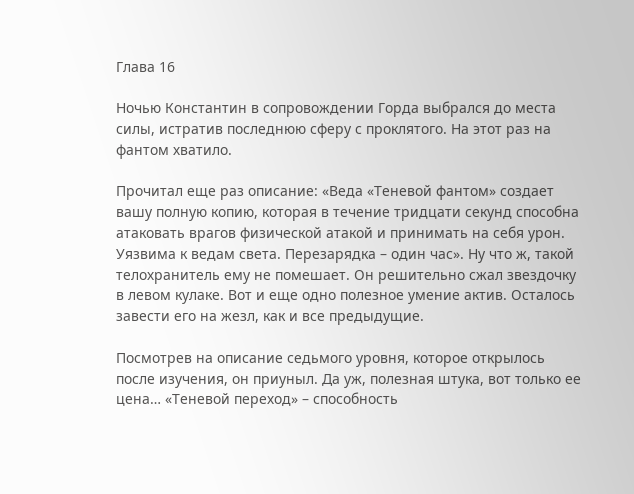Глава 16

Ночью Константин в сопровождении Горда выбрался до места силы, истратив последнюю сферу с проклятого. На этот раз на фантом хватило.

Прочитал еще раз описание: «Веда «Теневой фантом» создает вашу полную копию, которая в течение тридцати секунд способна атаковать врагов физической атакой и принимать на себя урон. Уязвима к ведам света. Перезарядка – один час». Ну что ж, такой телохранитель ему не помешает. Он решительно сжал звездочку в левом кулаке. Вот и еще одно полезное умение актив. Осталось завести его на жезл, как и все предыдущие.

Посмотрев на описание седьмого уровня, которое открылось после изучения, он приуныл. Да уж, полезная штука, вот только ее цена… «Теневой переход» – способность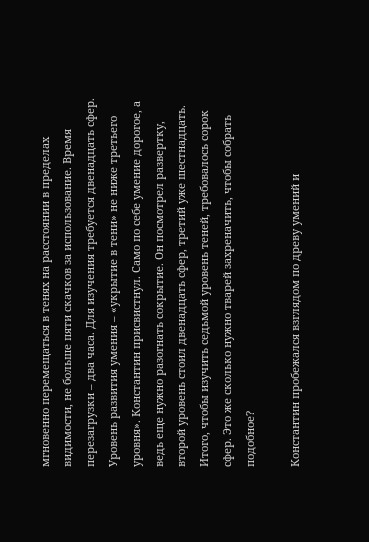мгновенно перемещаться в тенях на расстоянии в пределах видимости, не больше пяти скачков за использование. Время перезагрузки – два часа. Для изучения требуется двенадцать сфер. Уровень развития умения – «укрытие в тени» не ниже третьего уровня». Константин присвистнул. Само по себе умение дорогое, а ведь еще нужно разогнать сокрытие. Он посмотрел развертку, второй уровень стоил двенадцать сфер, третий уже шестнадцать. Итого, чтобы изучить седьмой уровень теней, требовалось сорок сфер. Это же сколько нужно тварей захреначить, чтобы собрать подобное?

Константин пробежался взглядом по древу умений и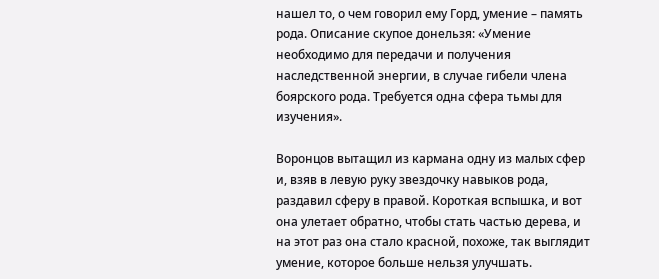нашел то, о чем говорил ему Горд, умение – память рода. Описание скупое донельзя: «Умение необходимо для передачи и получения наследственной энергии, в случае гибели члена боярского рода. Требуется одна сфера тьмы для изучения».

Воронцов вытащил из кармана одну из малых сфер и, взяв в левую руку звездочку навыков рода, раздавил сферу в правой. Короткая вспышка, и вот она улетает обратно, чтобы стать частью дерева, и на этот раз она стало красной, похоже, так выглядит умение, которое больше нельзя улучшать.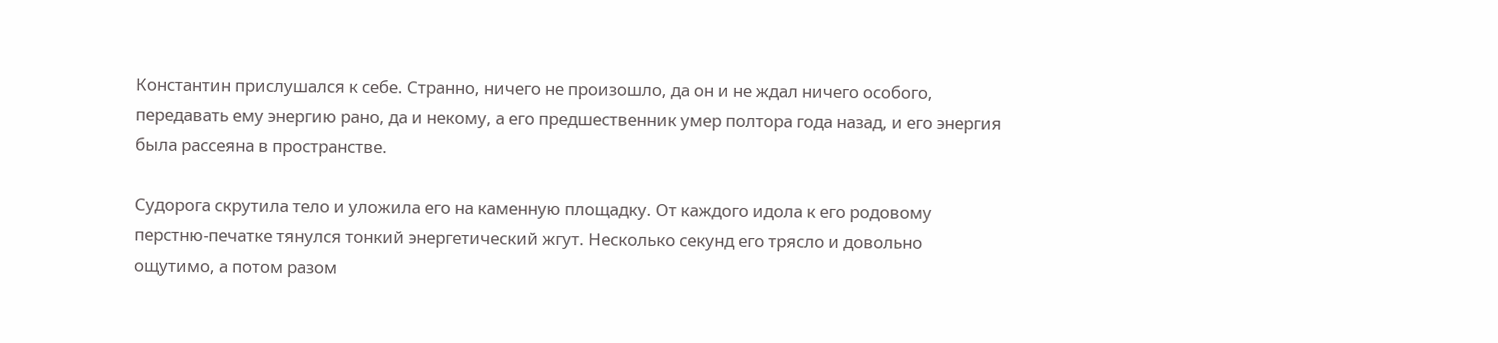Константин прислушался к себе. Странно, ничего не произошло, да он и не ждал ничего особого, передавать ему энергию рано, да и некому, а его предшественник умер полтора года назад, и его энергия была рассеяна в пространстве.

Судорога скрутила тело и уложила его на каменную площадку. От каждого идола к его родовому перстню-печатке тянулся тонкий энергетический жгут. Несколько секунд его трясло и довольно ощутимо, а потом разом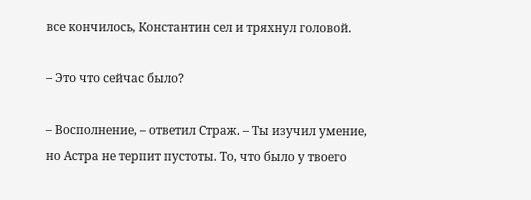все кончилось, Константин сел и тряхнул головой.

– Это что сейчас было?

– Восполнение, – ответил Страж. – Ты изучил умение, но Астра не терпит пустоты. То, что было у твоего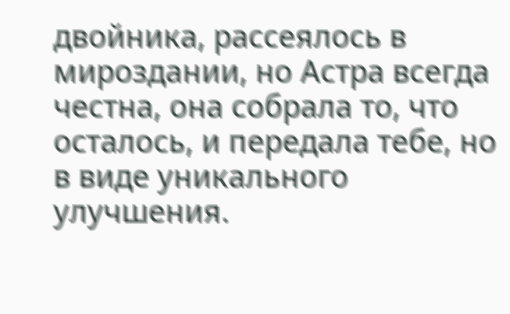двойника, рассеялось в мироздании, но Астра всегда честна, она собрала то, что осталось, и передала тебе, но в виде уникального улучшения.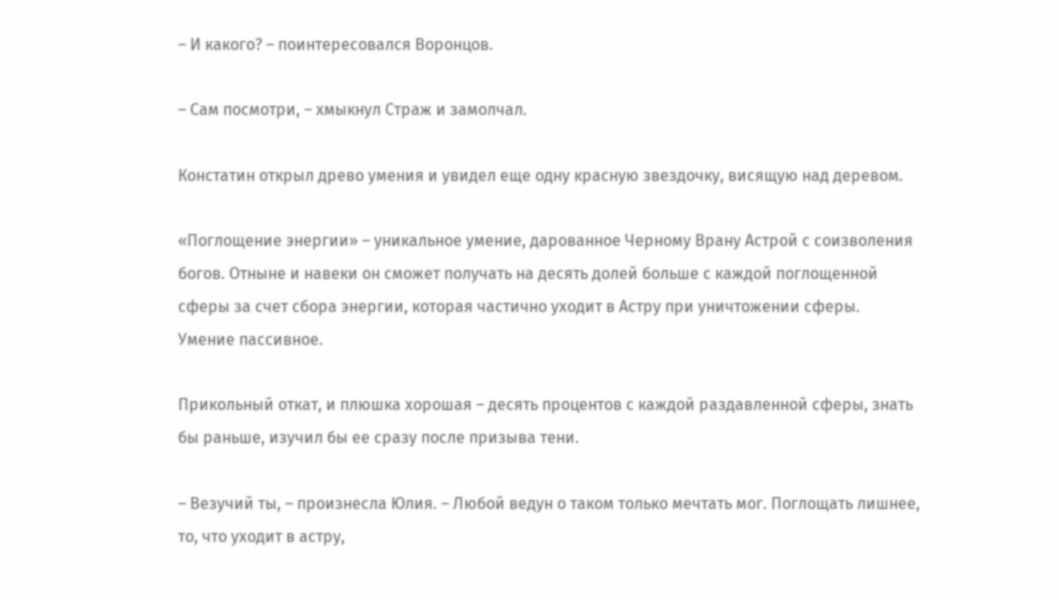– И какого? – поинтересовался Воронцов.

– Сам посмотри, – хмыкнул Страж и замолчал.

Констатин открыл древо умения и увидел еще одну красную звездочку, висящую над деревом.

«Поглощение энергии» – уникальное умение, дарованное Черному Врану Астрой с соизволения богов. Отныне и навеки он сможет получать на десять долей больше с каждой поглощенной сферы за счет сбора энергии, которая частично уходит в Астру при уничтожении сферы. Умение пассивное.

Прикольный откат, и плюшка хорошая – десять процентов с каждой раздавленной сферы, знать бы раньше, изучил бы ее сразу после призыва тени.

– Везучий ты, – произнесла Юлия. – Любой ведун о таком только мечтать мог. Поглощать лишнее, то, что уходит в астру,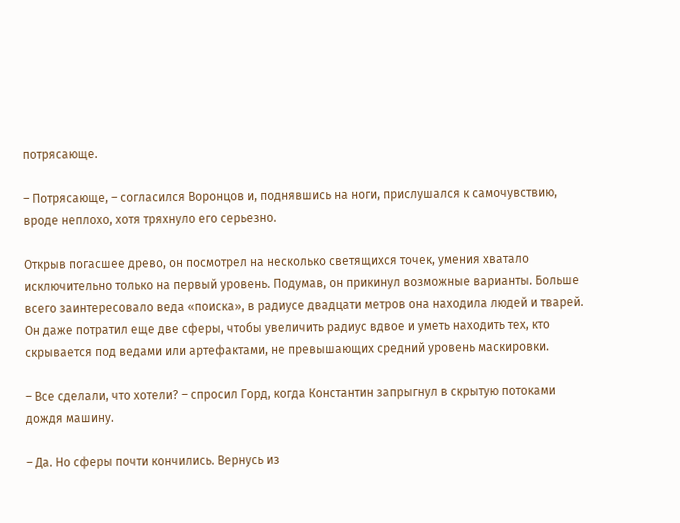потрясающе.

– Потрясающе, – согласился Воронцов и, поднявшись на ноги, прислушался к самочувствию, вроде неплохо, хотя тряхнуло его серьезно.

Открыв погасшее древо, он посмотрел на несколько светящихся точек, умения хватало исключительно только на первый уровень. Подумав, он прикинул возможные варианты. Больше всего заинтересовало веда «поиска», в радиусе двадцати метров она находила людей и тварей. Он даже потратил еще две сферы, чтобы увеличить радиус вдвое и уметь находить тех, кто скрывается под ведами или артефактами, не превышающих средний уровень маскировки.

– Все сделали, что хотели? – спросил Горд, когда Константин запрыгнул в скрытую потоками дождя машину.

– Да. Но сферы почти кончились. Вернусь из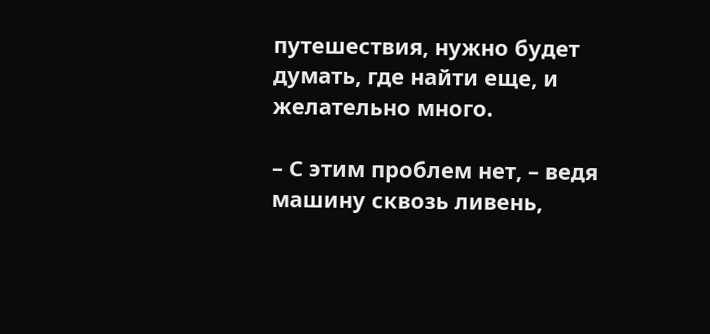путешествия, нужно будет думать, где найти еще, и желательно много.

– С этим проблем нет, – ведя машину сквозь ливень,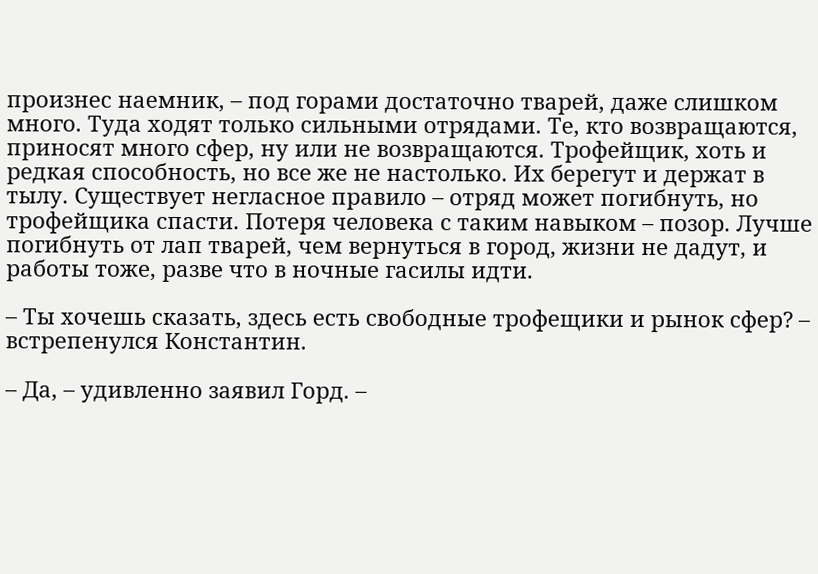произнес наемник, – под горами достаточно тварей, даже слишком много. Туда ходят только сильными отрядами. Те, кто возвращаются, приносят много сфер, ну или не возвращаются. Трофейщик, хоть и редкая способность, но все же не настолько. Их берегут и держат в тылу. Существует негласное правило – отряд может погибнуть, но трофейщика спасти. Потеря человека с таким навыком – позор. Лучше погибнуть от лап тварей, чем вернуться в город, жизни не дадут, и работы тоже, разве что в ночные гасилы идти.

– Ты хочешь сказать, здесь есть свободные трофещики и рынок сфер? – встрепенулся Константин.

– Да, – удивленно заявил Горд. –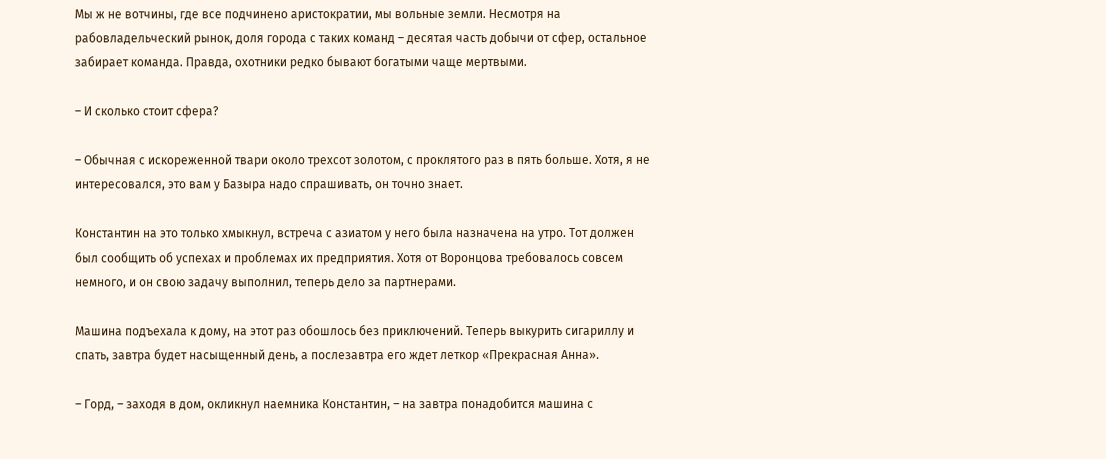Мы ж не вотчины, где все подчинено аристократии, мы вольные земли. Несмотря на рабовладельческий рынок, доля города с таких команд – десятая часть добычи от сфер, остальное забирает команда. Правда, охотники редко бывают богатыми чаще мертвыми.

– И сколько стоит сфера?

– Обычная с искореженной твари около трехсот золотом, с проклятого раз в пять больше. Хотя, я не интересовался, это вам у Базыра надо спрашивать, он точно знает.

Константин на это только хмыкнул, встреча с азиатом у него была назначена на утро. Тот должен был сообщить об успехах и проблемах их предприятия. Хотя от Воронцова требовалось совсем немного, и он свою задачу выполнил, теперь дело за партнерами.

Машина подъехала к дому, на этот раз обошлось без приключений. Теперь выкурить сигариллу и спать, завтра будет насыщенный день, а послезавтра его ждет леткор «Прекрасная Анна».

– Горд, – заходя в дом, окликнул наемника Константин, – на завтра понадобится машина с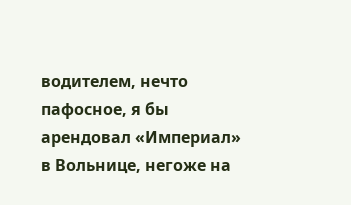водителем, нечто пафосное, я бы арендовал «Империал» в Вольнице, негоже на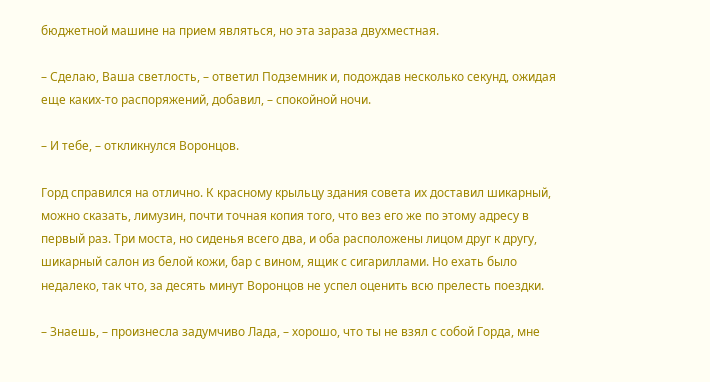бюджетной машине на прием являться, но эта зараза двухместная.

– Сделаю, Ваша светлость, – ответил Подземник и, подождав несколько секунд, ожидая еще каких-то распоряжений, добавил, – спокойной ночи.

– И тебе, – откликнулся Воронцов.

Горд справился на отлично. К красному крыльцу здания совета их доставил шикарный, можно сказать, лимузин, почти точная копия того, что вез его же по этому адресу в первый раз. Три моста, но сиденья всего два, и оба расположены лицом друг к другу, шикарный салон из белой кожи, бар с вином, ящик с сигариллами. Но ехать было недалеко, так что, за десять минут Воронцов не успел оценить всю прелесть поездки.

– Знаешь, – произнесла задумчиво Лада, – хорошо, что ты не взял с собой Горда, мне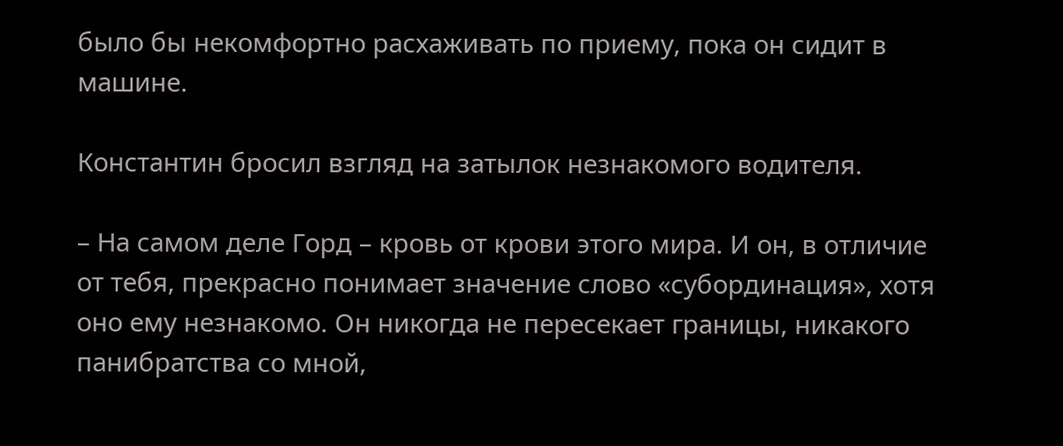было бы некомфортно расхаживать по приему, пока он сидит в машине.

Константин бросил взгляд на затылок незнакомого водителя.

– На самом деле Горд – кровь от крови этого мира. И он, в отличие от тебя, прекрасно понимает значение слово «субординация», хотя оно ему незнакомо. Он никогда не пересекает границы, никакого панибратства со мной,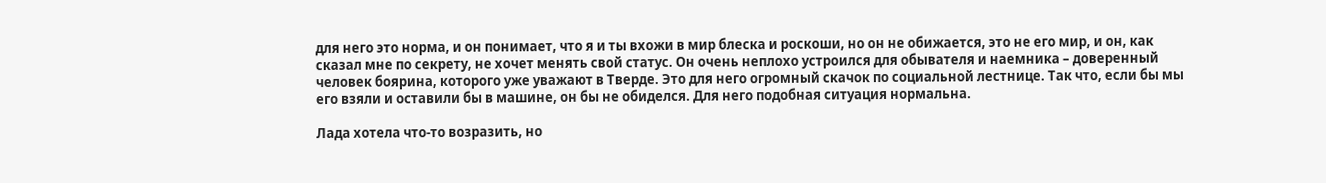для него это норма, и он понимает, что я и ты вхожи в мир блеска и роскоши, но он не обижается, это не его мир, и он, как сказал мне по секрету, не хочет менять свой статус. Он очень неплохо устроился для обывателя и наемника – доверенный человек боярина, которого уже уважают в Тверде. Это для него огромный скачок по социальной лестнице. Так что, если бы мы его взяли и оставили бы в машине, он бы не обиделся. Для него подобная ситуация нормальна.

Лада хотела что-то возразить, но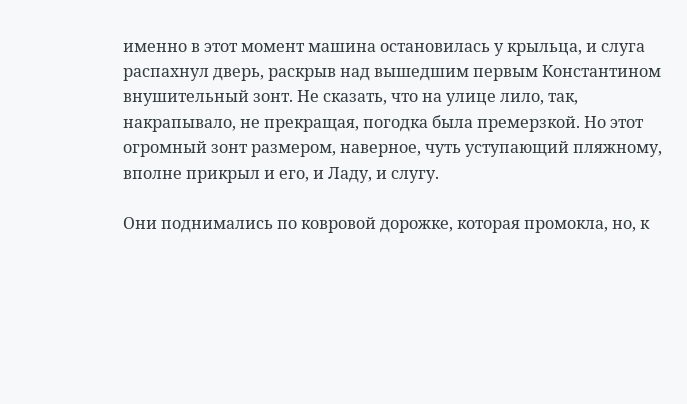именно в этот момент машина остановилась у крыльца, и слуга распахнул дверь, раскрыв над вышедшим первым Константином внушительный зонт. Не сказать, что на улице лило, так, накрапывало, не прекращая, погодка была премерзкой. Но этот огромный зонт размером, наверное, чуть уступающий пляжному, вполне прикрыл и его, и Ладу, и слугу.

Они поднимались по ковровой дорожке, которая промокла, но, к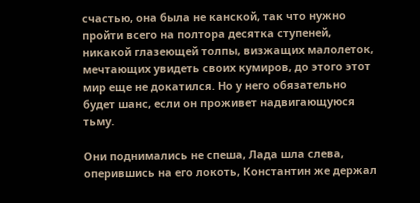счастью, она была не канской, так что нужно пройти всего на полтора десятка ступеней, никакой глазеющей толпы, визжащих малолеток, мечтающих увидеть своих кумиров, до этого этот мир еще не докатился. Но у него обязательно будет шанс, если он проживет надвигающуюся тьму.

Они поднимались не спеша, Лада шла слева, оперившись на его локоть, Константин же держал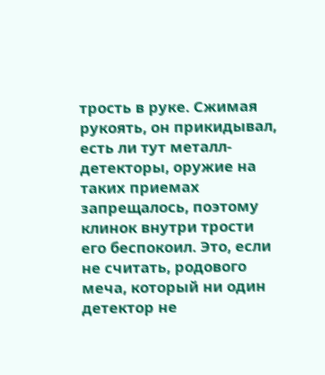трость в руке. Сжимая рукоять, он прикидывал, есть ли тут металл-детекторы, оружие на таких приемах запрещалось, поэтому клинок внутри трости его беспокоил. Это, если не считать, родового меча, который ни один детектор не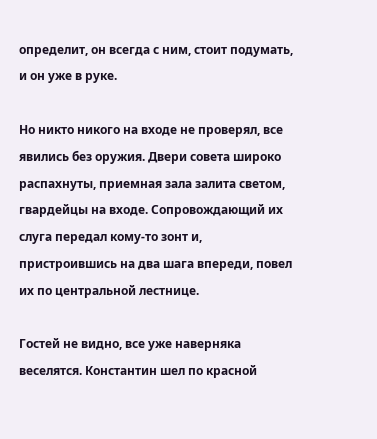определит, он всегда с ним, стоит подумать, и он уже в руке.

Но никто никого на входе не проверял, все явились без оружия. Двери совета широко распахнуты, приемная зала залита светом, гвардейцы на входе. Сопровождающий их слуга передал кому-то зонт и, пристроившись на два шага впереди, повел их по центральной лестнице.

Гостей не видно, все уже наверняка веселятся. Константин шел по красной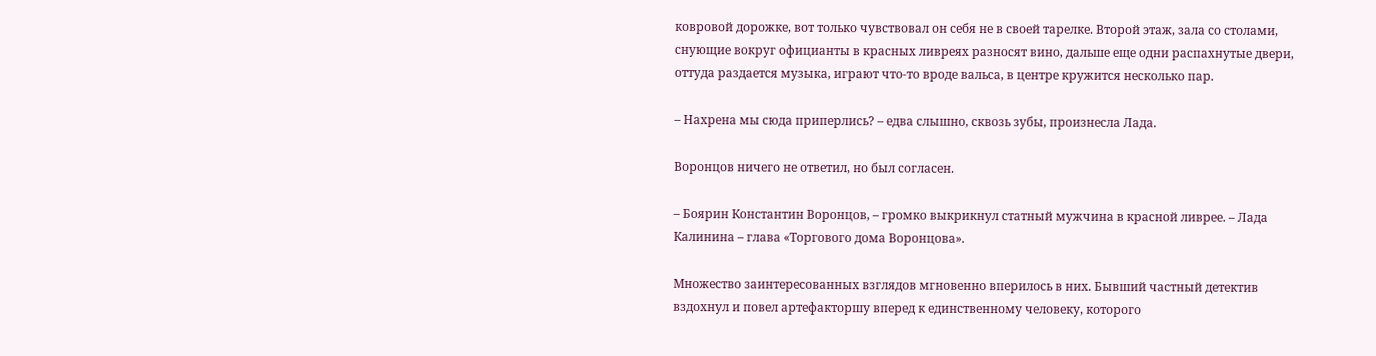ковровой дорожке, вот только чувствовал он себя не в своей тарелке. Второй этаж, зала со столами, снующие вокруг официанты в красных ливреях разносят вино, дальше еще одни распахнутые двери, оттуда раздается музыка, играют что-то вроде вальса, в центре кружится несколько пар.

– Нахрена мы сюда приперлись? – едва слышно, сквозь зубы, произнесла Лада.

Воронцов ничего не ответил, но был согласен.

– Боярин Константин Воронцов, – громко выкрикнул статный мужчина в красной ливрее. – Лада Калинина – глава «Торгового дома Воронцова».

Множество заинтересованных взглядов мгновенно вперилось в них. Бывший частный детектив вздохнул и повел артефакторшу вперед к единственному человеку, которого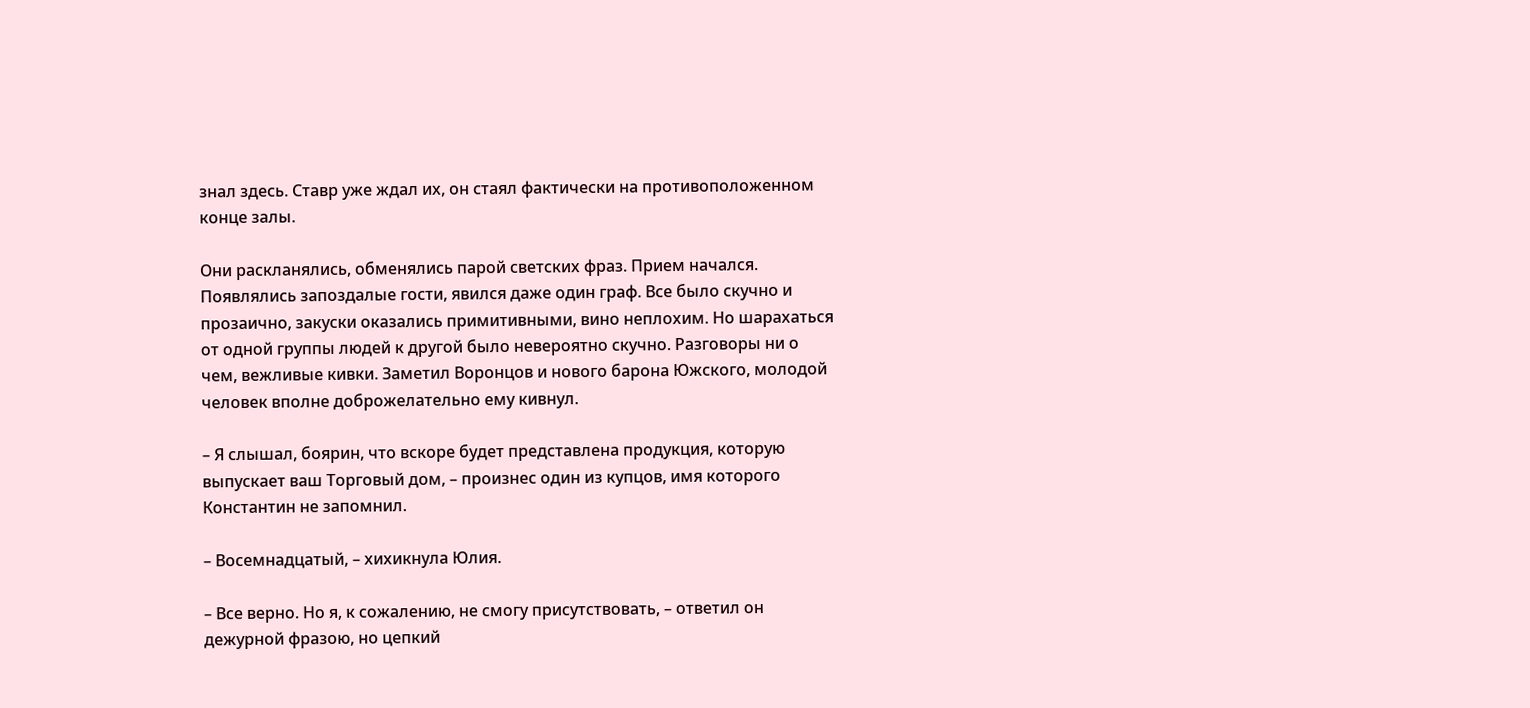знал здесь. Ставр уже ждал их, он стаял фактически на противоположенном конце залы.

Они раскланялись, обменялись парой светских фраз. Прием начался. Появлялись запоздалые гости, явился даже один граф. Все было скучно и прозаично, закуски оказались примитивными, вино неплохим. Но шарахаться от одной группы людей к другой было невероятно скучно. Разговоры ни о чем, вежливые кивки. Заметил Воронцов и нового барона Южского, молодой человек вполне доброжелательно ему кивнул.

– Я слышал, боярин, что вскоре будет представлена продукция, которую выпускает ваш Торговый дом, – произнес один из купцов, имя которого Константин не запомнил.

– Восемнадцатый, – хихикнула Юлия.

– Все верно. Но я, к сожалению, не смогу присутствовать, – ответил он дежурной фразою, но цепкий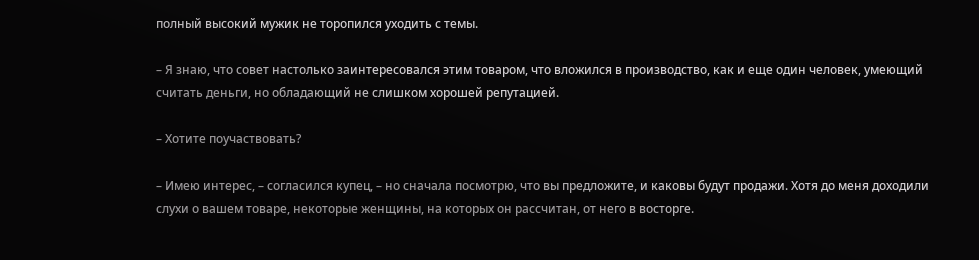полный высокий мужик не торопился уходить с темы.

– Я знаю, что совет настолько заинтересовался этим товаром, что вложился в производство, как и еще один человек, умеющий считать деньги, но обладающий не слишком хорошей репутацией.

– Хотите поучаствовать?

– Имею интерес, – согласился купец, – но сначала посмотрю, что вы предложите, и каковы будут продажи. Хотя до меня доходили слухи о вашем товаре, некоторые женщины, на которых он рассчитан, от него в восторге.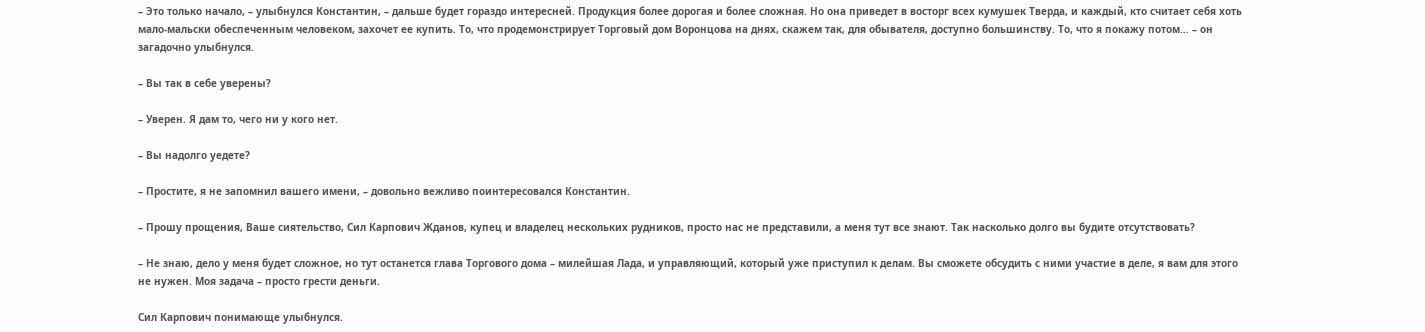– Это только начало, – улыбнулся Константин, – дальше будет гораздо интересней. Продукция более дорогая и более сложная. Но она приведет в восторг всех кумушек Тверда, и каждый, кто считает себя хоть мало-мальски обеспеченным человеком, захочет ее купить. То, что продемонстрирует Торговый дом Воронцова на днях, скажем так, для обывателя, доступно большинству. То, что я покажу потом… – он загадочно улыбнулся.

– Вы так в себе уверены?

– Уверен. Я дам то, чего ни у кого нет.

– Вы надолго уедете?

– Простите, я не запомнил вашего имени, – довольно вежливо поинтересовался Константин.

– Прошу прощения, Ваше сиятельство, Сил Карпович Жданов, купец и владелец нескольких рудников, просто нас не представили, а меня тут все знают. Так насколько долго вы будите отсутствовать?

– Не знаю, дело у меня будет сложное, но тут останется глава Торгового дома – милейшая Лада, и управляющий, который уже приступил к делам. Вы сможете обсудить с ними участие в деле, я вам для этого не нужен. Моя задача – просто грести деньги.

Сил Карпович понимающе улыбнулся.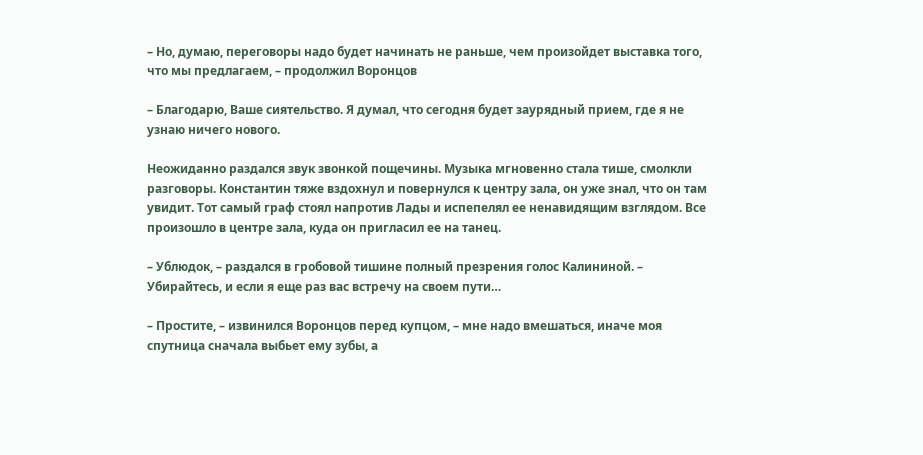– Но, думаю, переговоры надо будет начинать не раньше, чем произойдет выставка того, что мы предлагаем, – продолжил Воронцов

– Благодарю, Ваше сиятельство. Я думал, что сегодня будет заурядный прием, где я не узнаю ничего нового.

Неожиданно раздался звук звонкой пощечины. Музыка мгновенно стала тише, смолкли разговоры. Константин тяже вздохнул и повернулся к центру зала, он уже знал, что он там увидит. Тот самый граф стоял напротив Лады и испепелял ее ненавидящим взглядом. Все произошло в центре зала, куда он пригласил ее на танец.

– Ублюдок, – раздался в гробовой тишине полный презрения голос Калининой. – Убирайтесь, и если я еще раз вас встречу на своем пути…

– Простите, – извинился Воронцов перед купцом, – мне надо вмешаться, иначе моя спутница сначала выбьет ему зубы, а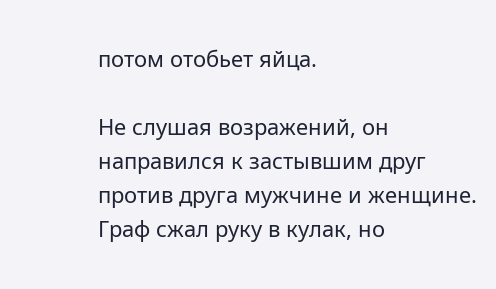потом отобьет яйца.

Не слушая возражений, он направился к застывшим друг против друга мужчине и женщине. Граф сжал руку в кулак, но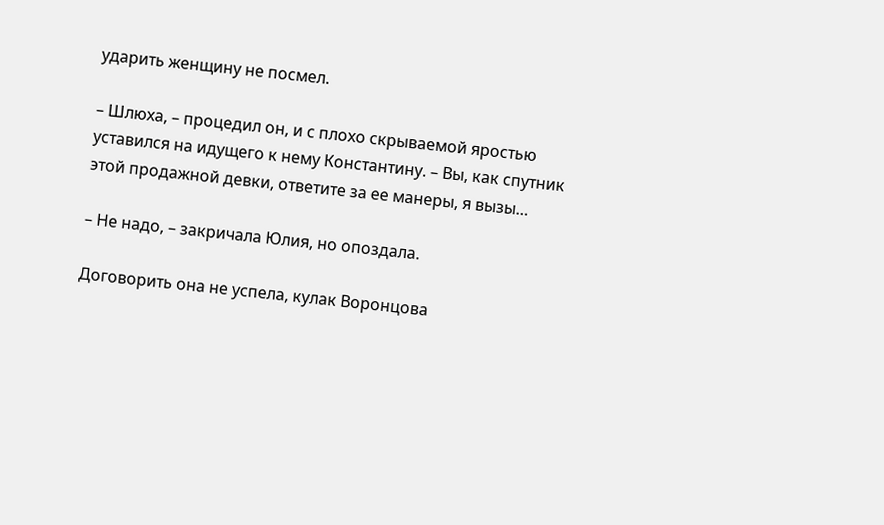ударить женщину не посмел.

– Шлюха, – процедил он, и с плохо скрываемой яростью уставился на идущего к нему Константину. – Вы, как спутник этой продажной девки, ответите за ее манеры, я вызы…

– Не надо, – закричала Юлия, но опоздала.

Договорить она не успела, кулак Воронцова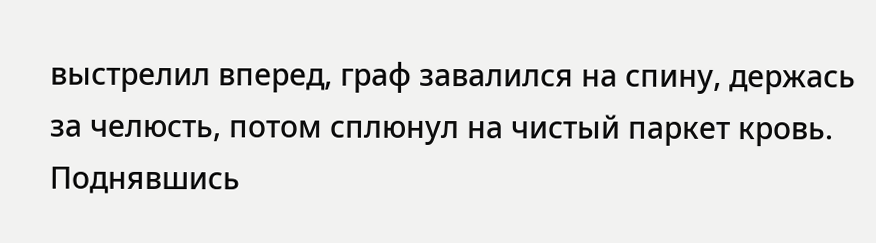выстрелил вперед, граф завалился на спину, держась за челюсть, потом сплюнул на чистый паркет кровь. Поднявшись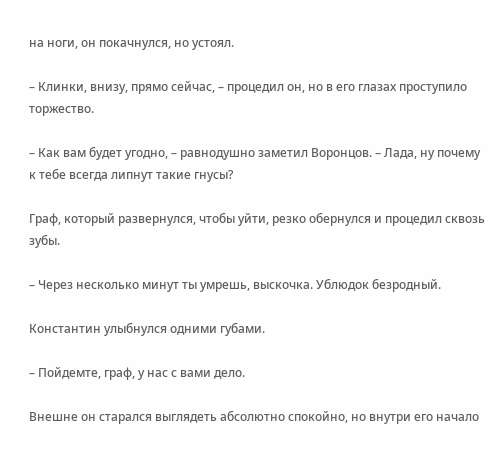на ноги, он покачнулся, но устоял.

– Клинки, внизу, прямо сейчас, – процедил он, но в его глазах проступило торжество.

– Как вам будет угодно, – равнодушно заметил Воронцов. – Лада, ну почему к тебе всегда липнут такие гнусы?

Граф, который развернулся, чтобы уйти, резко обернулся и процедил сквозь зубы.

– Через несколько минут ты умрешь, выскочка. Ублюдок безродный.

Константин улыбнулся одними губами.

– Пойдемте, граф, у нас с вами дело.

Внешне он старался выглядеть абсолютно спокойно, но внутри его начало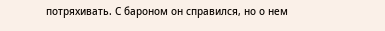потряхивать. С бароном он справился, но о нем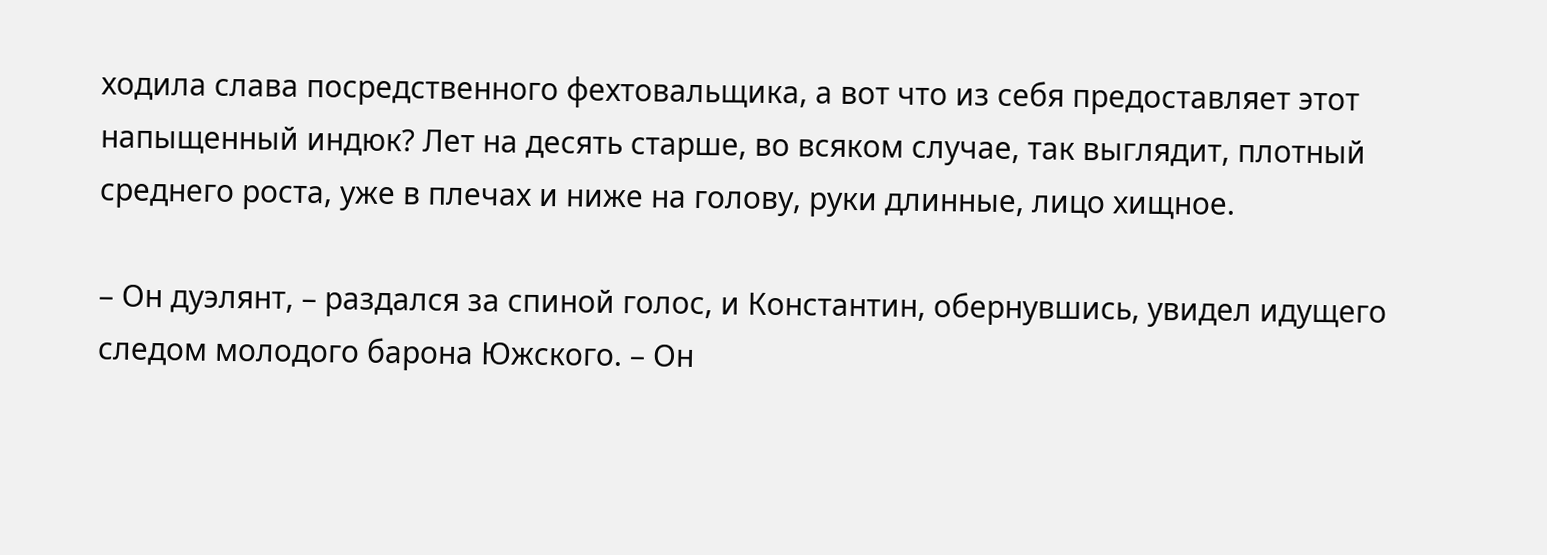ходила слава посредственного фехтовальщика, а вот что из себя предоставляет этот напыщенный индюк? Лет на десять старше, во всяком случае, так выглядит, плотный среднего роста, уже в плечах и ниже на голову, руки длинные, лицо хищное.

– Он дуэлянт, – раздался за спиной голос, и Константин, обернувшись, увидел идущего следом молодого барона Южского. – Он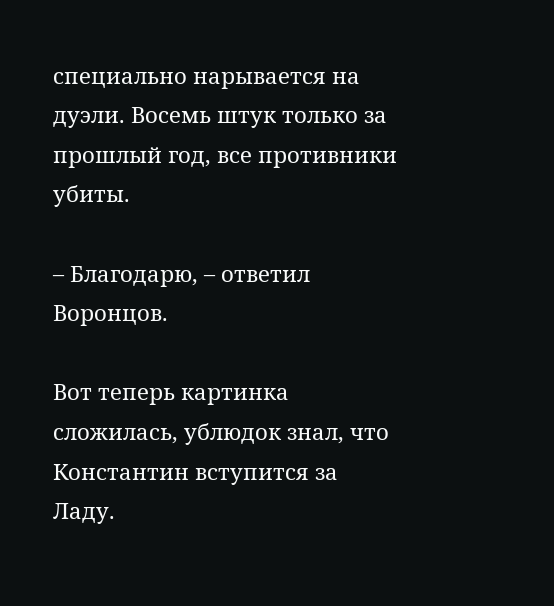специально нарывается на дуэли. Восемь штук только за прошлый год, все противники убиты.

– Благодарю, – ответил Воронцов.

Вот теперь картинка сложилась, ублюдок знал, что Константин вступится за Ладу.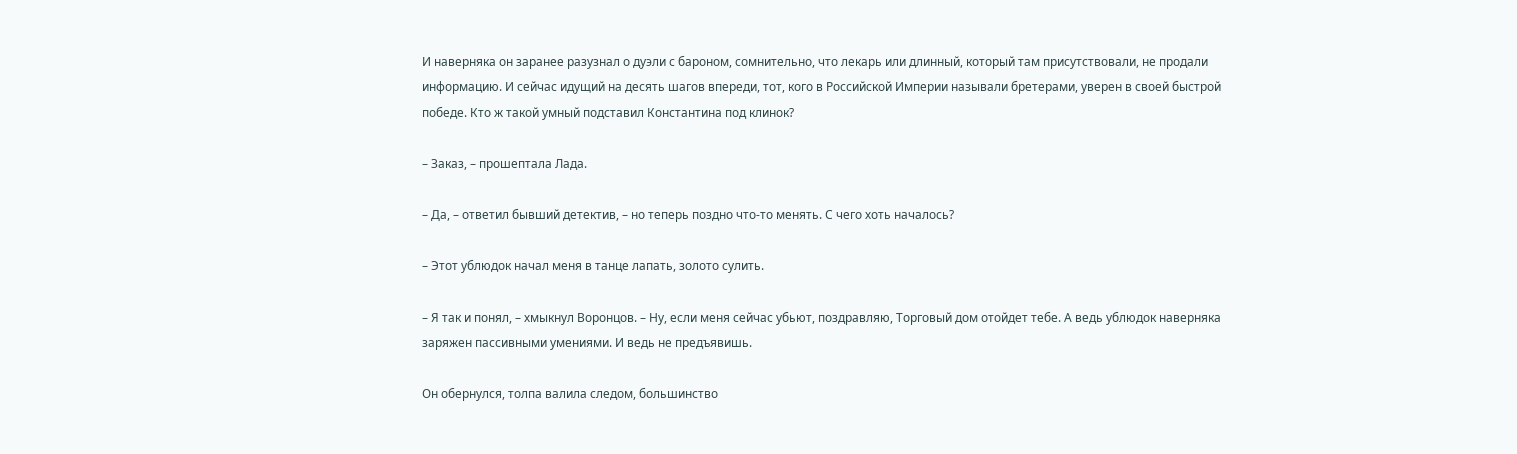И наверняка он заранее разузнал о дуэли с бароном, сомнительно, что лекарь или длинный, который там присутствовали, не продали информацию. И сейчас идущий на десять шагов впереди, тот, кого в Российской Империи называли бретерами, уверен в своей быстрой победе. Кто ж такой умный подставил Константина под клинок?

– Заказ, – прошептала Лада.

– Да, – ответил бывший детектив, – но теперь поздно что-то менять. С чего хоть началось?

– Этот ублюдок начал меня в танце лапать, золото сулить.

– Я так и понял, – хмыкнул Воронцов. – Ну, если меня сейчас убьют, поздравляю, Торговый дом отойдет тебе. А ведь ублюдок наверняка заряжен пассивными умениями. И ведь не предъявишь.

Он обернулся, толпа валила следом, большинство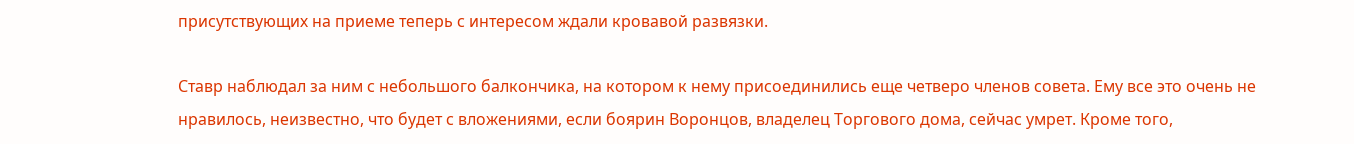присутствующих на приеме теперь с интересом ждали кровавой развязки.

Ставр наблюдал за ним с небольшого балкончика, на котором к нему присоединились еще четверо членов совета. Ему все это очень не нравилось, неизвестно, что будет с вложениями, если боярин Воронцов, владелец Торгового дома, сейчас умрет. Кроме того,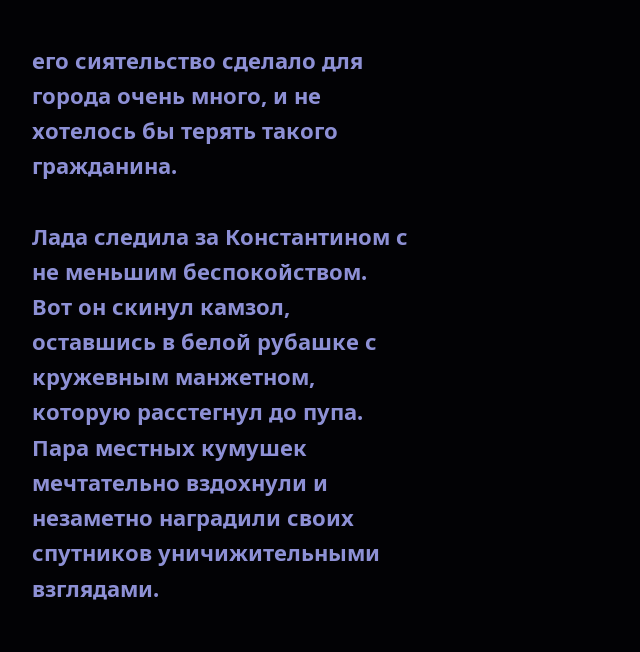его сиятельство сделало для города очень много, и не хотелось бы терять такого гражданина.

Лада следила за Константином с не меньшим беспокойством. Вот он скинул камзол, оставшись в белой рубашке с кружевным манжетном, которую расстегнул до пупа. Пара местных кумушек мечтательно вздохнули и незаметно наградили своих спутников уничижительными взглядами.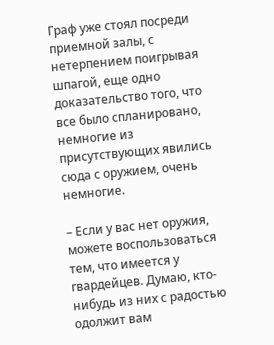Граф уже стоял посреди приемной залы, с нетерпением поигрывая шпагой, еще одно доказательство того, что все было спланировано, немногие из присутствующих явились сюда с оружием, очень немногие.

– Если у вас нет оружия, можете воспользоваться тем, что имеется у гвардейцев. Думаю, кто-нибудь из них с радостью одолжит вам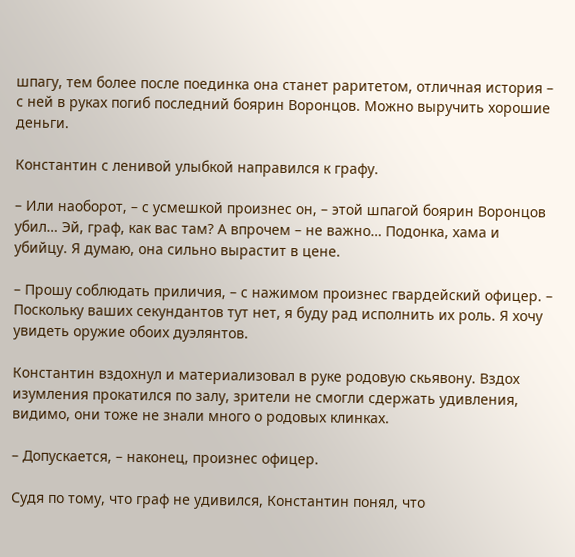шпагу, тем более после поединка она станет раритетом, отличная история – с ней в руках погиб последний боярин Воронцов. Можно выручить хорошие деньги.

Константин с ленивой улыбкой направился к графу.

– Или наоборот, – с усмешкой произнес он, – этой шпагой боярин Воронцов убил… Эй, граф, как вас там? А впрочем – не важно… Подонка, хама и убийцу. Я думаю, она сильно вырастит в цене.

– Прошу соблюдать приличия, – с нажимом произнес гвардейский офицер. – Поскольку ваших секундантов тут нет, я буду рад исполнить их роль. Я хочу увидеть оружие обоих дуэлянтов.

Константин вздохнул и материализовал в руке родовую скьявону. Вздох изумления прокатился по залу, зрители не смогли сдержать удивления, видимо, они тоже не знали много о родовых клинках.

– Допускается, – наконец, произнес офицер.

Судя по тому, что граф не удивился, Константин понял, что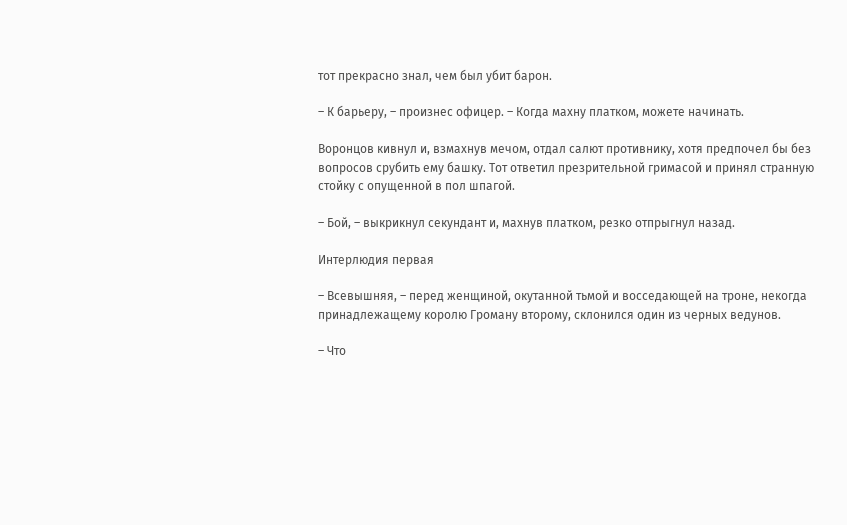тот прекрасно знал, чем был убит барон.

– К барьеру, – произнес офицер. – Когда махну платком, можете начинать.

Воронцов кивнул и, взмахнув мечом, отдал салют противнику, хотя предпочел бы без вопросов срубить ему башку. Тот ответил презрительной гримасой и принял странную стойку с опущенной в пол шпагой.

– Бой, – выкрикнул секундант и, махнув платком, резко отпрыгнул назад.

Интерлюдия первая

– Всевышняя, – перед женщиной, окутанной тьмой и восседающей на троне, некогда принадлежащему королю Громану второму, склонился один из черных ведунов.

– Что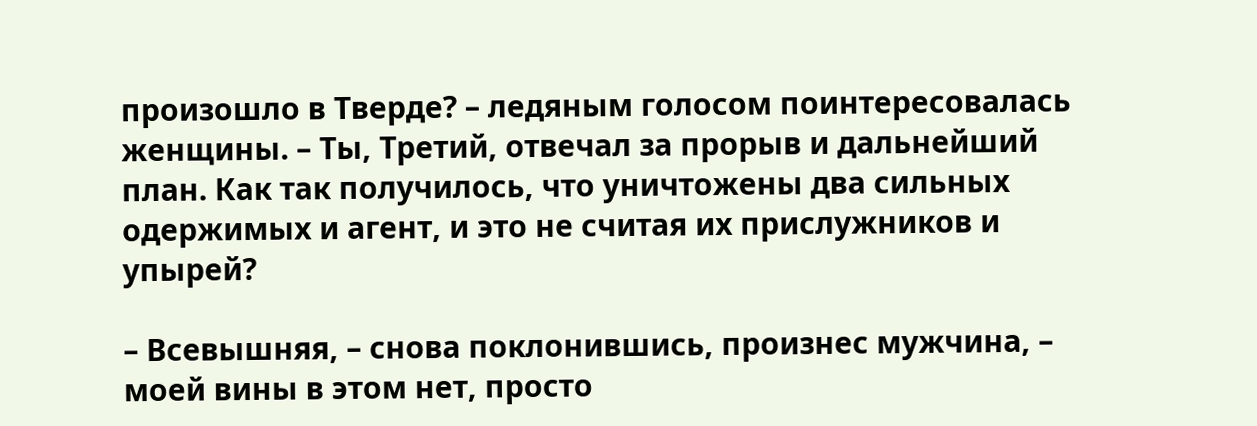произошло в Тверде? – ледяным голосом поинтересовалась женщины. – Ты, Третий, отвечал за прорыв и дальнейший план. Как так получилось, что уничтожены два сильных одержимых и агент, и это не считая их прислужников и упырей?

– Всевышняя, – снова поклонившись, произнес мужчина, – моей вины в этом нет, просто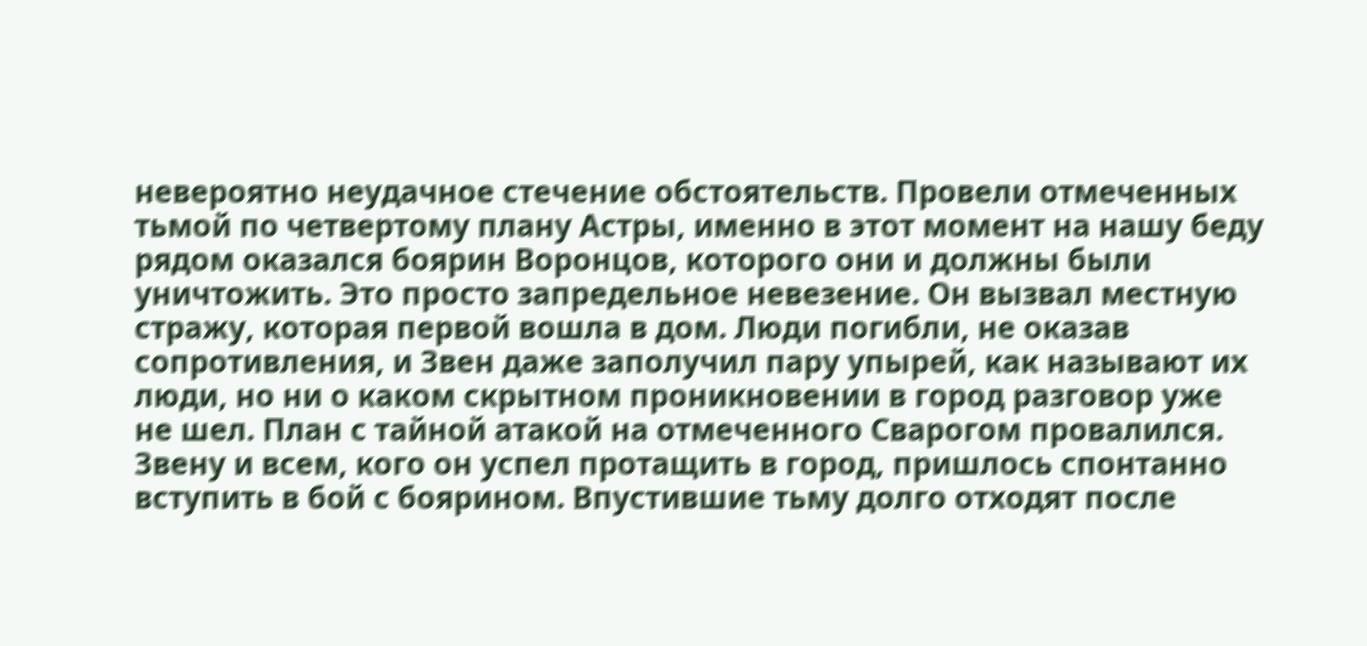невероятно неудачное стечение обстоятельств. Провели отмеченных тьмой по четвертому плану Астры, именно в этот момент на нашу беду рядом оказался боярин Воронцов, которого они и должны были уничтожить. Это просто запредельное невезение. Он вызвал местную стражу, которая первой вошла в дом. Люди погибли, не оказав сопротивления, и Звен даже заполучил пару упырей, как называют их люди, но ни о каком скрытном проникновении в город разговор уже не шел. План с тайной атакой на отмеченного Сварогом провалился. Звену и всем, кого он успел протащить в город, пришлось спонтанно вступить в бой с боярином. Впустившие тьму долго отходят после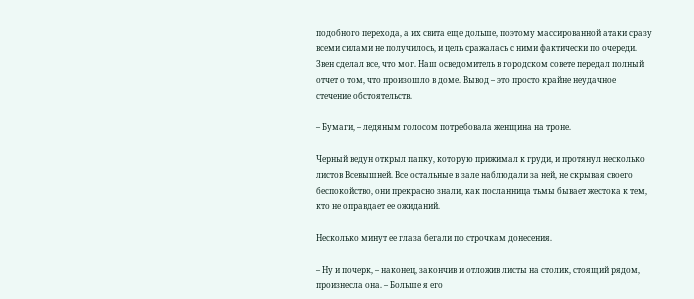подобного перехода, а их свита еще дольше, поэтому массированной атаки сразу всеми силами не получилось, и цель сражалась с ними фактически по очереди. Звен сделал все, что мог. Наш осведомитель в городском совете передал полный отчет о том, что произошло в доме. Вывод – это просто крайне неудачное стечение обстоятельств.

– Бумаги, – ледяным голосом потребовала женщина на троне.

Черный ведун открыл папку, которую прижимал к груди, и протянул несколько листов Всевышней. Все остальные в зале наблюдали за ней, не скрывая своего беспокойство, они прекрасно знали, как посланница тьмы бывает жестока к тем, кто не оправдает ее ожиданий.

Несколько минут ее глаза бегали по строчкам донесения.

– Ну и почерк, – наконец, закончив и отложив листы на столик, стоящий рядом, произнесла она. – Больше я его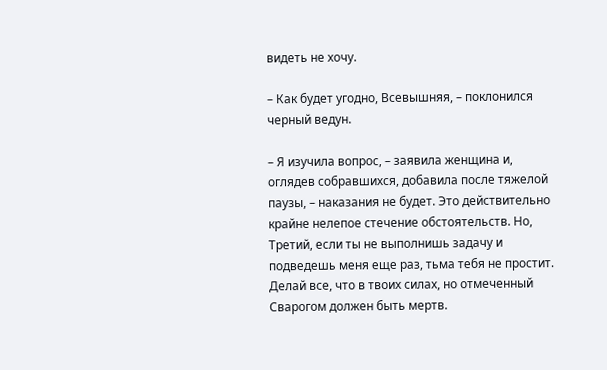видеть не хочу.

– Как будет угодно, Всевышняя, – поклонился черный ведун.

– Я изучила вопрос, – заявила женщина и, оглядев собравшихся, добавила после тяжелой паузы, – наказания не будет. Это действительно крайне нелепое стечение обстоятельств. Но, Третий, если ты не выполнишь задачу и подведешь меня еще раз, тьма тебя не простит. Делай все, что в твоих силах, но отмеченный Сварогом должен быть мертв.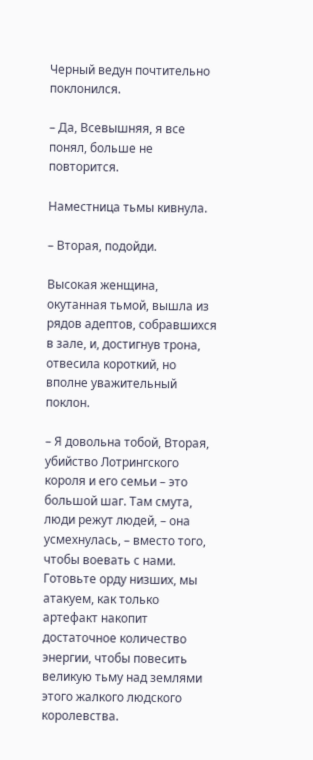Черный ведун почтительно поклонился.

– Да, Всевышняя, я все понял, больше не повторится.

Наместница тьмы кивнула.

– Вторая, подойди.

Высокая женщина, окутанная тьмой, вышла из рядов адептов, собравшихся в зале, и, достигнув трона, отвесила короткий, но вполне уважительный поклон.

– Я довольна тобой, Вторая, убийство Лотрингского короля и его семьи – это большой шаг. Там смута, люди режут людей, – она усмехнулась, – вместо того, чтобы воевать с нами. Готовьте орду низших, мы атакуем, как только артефакт накопит достаточное количество энергии, чтобы повесить великую тьму над землями этого жалкого людского королевства.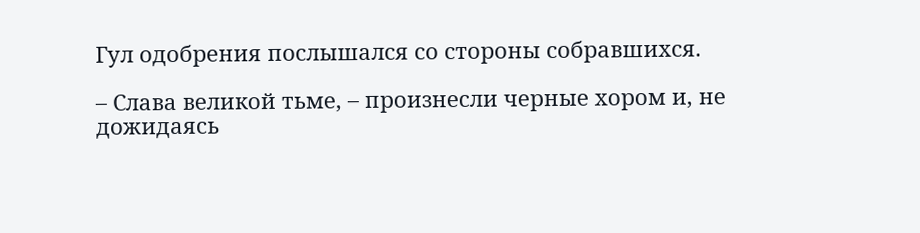Гул одобрения послышался со стороны собравшихся.

– Слава великой тьме, – произнесли черные хором и, не дожидаясь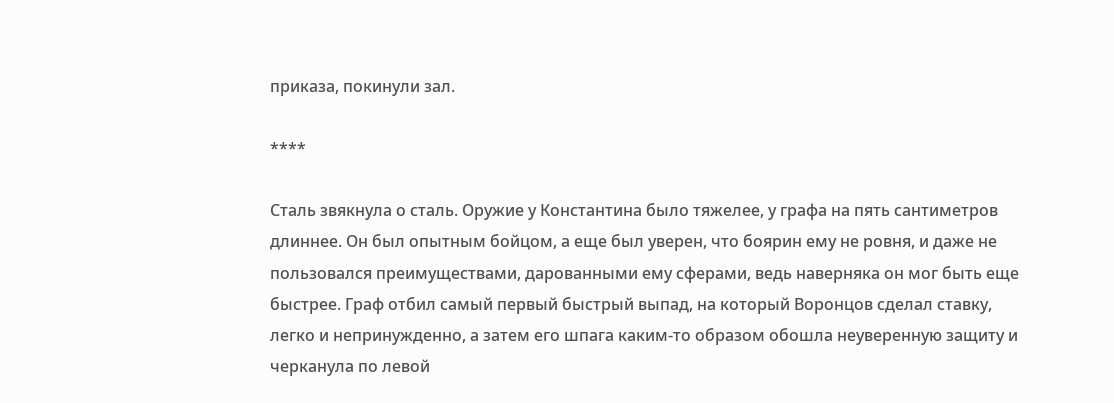приказа, покинули зал.

****

Сталь звякнула о сталь. Оружие у Константина было тяжелее, у графа на пять сантиметров длиннее. Он был опытным бойцом, а еще был уверен, что боярин ему не ровня, и даже не пользовался преимуществами, дарованными ему сферами, ведь наверняка он мог быть еще быстрее. Граф отбил самый первый быстрый выпад, на который Воронцов сделал ставку, легко и непринужденно, а затем его шпага каким-то образом обошла неуверенную защиту и черканула по левой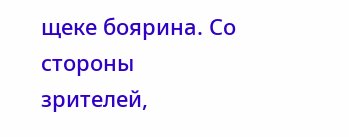щеке боярина. Со стороны зрителей,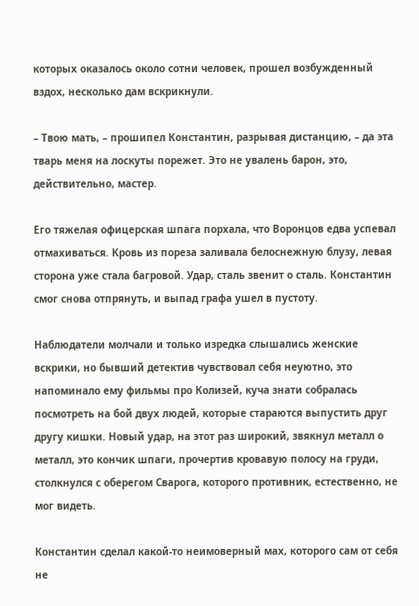которых оказалось около сотни человек, прошел возбужденный вздох, несколько дам вскрикнули.

– Твою мать, – прошипел Константин, разрывая дистанцию, – да эта тварь меня на лоскуты порежет. Это не увалень барон, это, действительно, мастер.

Его тяжелая офицерская шпага порхала, что Воронцов едва успевал отмахиваться. Кровь из пореза заливала белоснежную блузу, левая сторона уже стала багровой. Удар, сталь звенит о сталь. Константин смог снова отпрянуть, и выпад графа ушел в пустоту.

Наблюдатели молчали и только изредка слышались женские вскрики, но бывший детектив чувствовал себя неуютно, это напоминало ему фильмы про Колизей, куча знати собралась посмотреть на бой двух людей, которые стараются выпустить друг другу кишки. Новый удар, на этот раз широкий, звякнул металл о металл, это кончик шпаги, прочертив кровавую полосу на груди, столкнулся с оберегом Сварога, которого противник, естественно, не мог видеть.

Константин сделал какой-то неимоверный мах, которого сам от себя не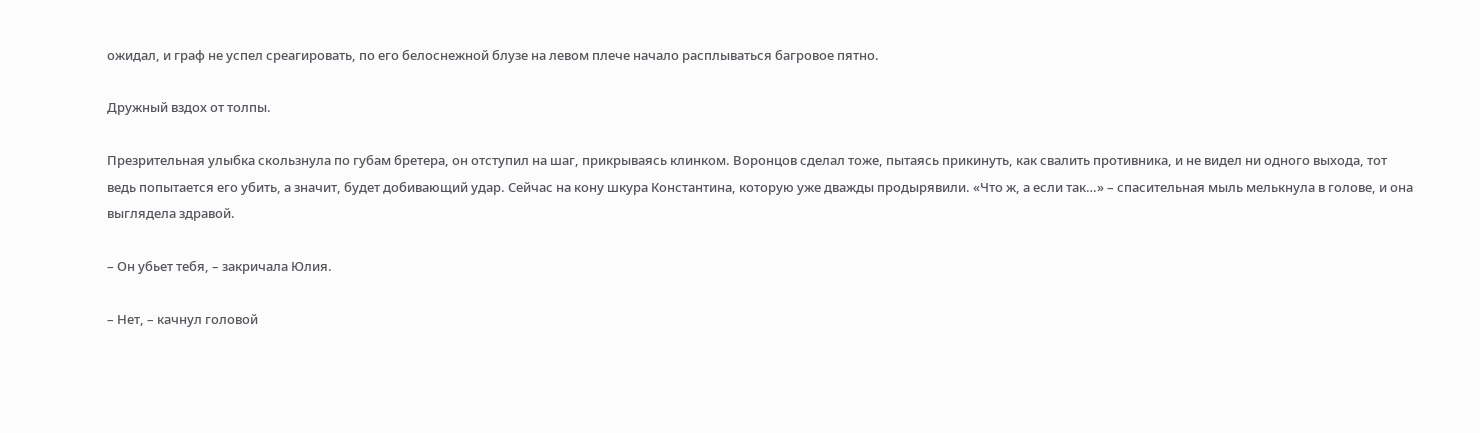ожидал, и граф не успел среагировать, по его белоснежной блузе на левом плече начало расплываться багровое пятно.

Дружный вздох от толпы.

Презрительная улыбка скользнула по губам бретера, он отступил на шаг, прикрываясь клинком. Воронцов сделал тоже, пытаясь прикинуть, как свалить противника, и не видел ни одного выхода, тот ведь попытается его убить, а значит, будет добивающий удар. Сейчас на кону шкура Константина, которую уже дважды продырявили. «Что ж, а если так…» – спасительная мыль мелькнула в голове, и она выглядела здравой.

– Он убьет тебя, – закричала Юлия.

– Нет, – качнул головой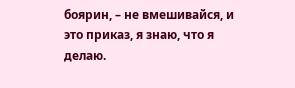боярин, – не вмешивайся, и это приказ, я знаю, что я делаю.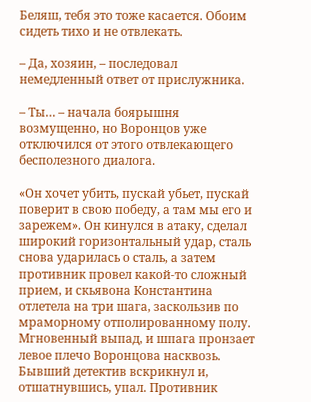Беляш, тебя это тоже касается. Обоим сидеть тихо и не отвлекать.

– Да, хозяин, – последовал немедленный ответ от прислужника.

– Ты… – начала боярышня возмущенно, но Воронцов уже отключился от этого отвлекающего бесполезного диалога.

«Он хочет убить, пускай убьет, пускай поверит в свою победу, а там мы его и зарежем». Он кинулся в атаку, сделал широкий горизонтальный удар, сталь снова ударилась о сталь, а затем противник провел какой-то сложный прием, и скьявона Константина отлетела на три шага, заскользив по мраморному отполированному полу. Мгновенный выпад, и шпага пронзает левое плечо Воронцова насквозь. Бывший детектив вскрикнул и, отшатнувшись, упал. Противник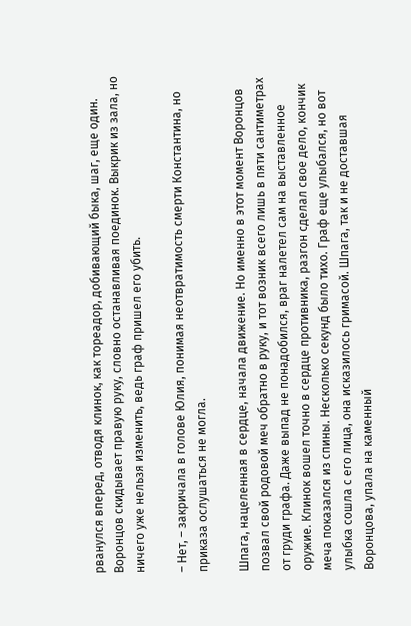рванулся вперед, отводя клинок, как тореадор, добивающий быка, шаг, еще один. Воронцов скидывает правую руку, словно останавливая поединок. Выкрик из зала, но ничего уже нельзя изменить, ведь граф пришел его убить.

– Нет, – закричала в голове Юлия, понимая неотвратимость смерти Константина, но приказа ослушаться не могла.

Шпага, нацеленная в сердце, начала движение. Но именно в этот момент Воронцов позвал свой родовой меч обратно в руку, и тот возник всего лишь в пяти сантиметрах от груди графа. Даже выпад не понадобился, враг налетел сам на выставленное оружие. Клинок вошел точно в сердце противника, разгон сделал свое дело, кончик меча показался из спины. Несколько секунд было тихо. Граф еще улыбался, но вот улыбка сошла с его лица, она исказилось гримасой. Шпага, так и не доставшая Воронцова, упала на каменный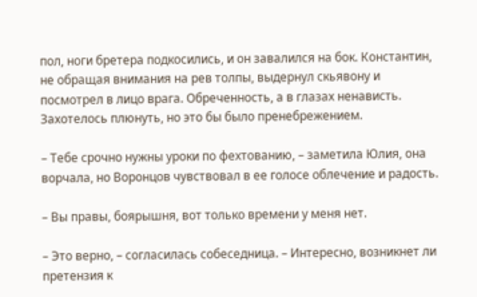пол, ноги бретера подкосились, и он завалился на бок. Константин, не обращая внимания на рев толпы, выдернул скьявону и посмотрел в лицо врага. Обреченность, а в глазах ненависть. Захотелось плюнуть, но это бы было пренебрежением.

– Тебе срочно нужны уроки по фехтованию, – заметила Юлия, она ворчала, но Воронцов чувствовал в ее голосе облечение и радость.

– Вы правы, боярышня, вот только времени у меня нет.

– Это верно, – согласилась собеседница. – Интересно, возникнет ли претензия к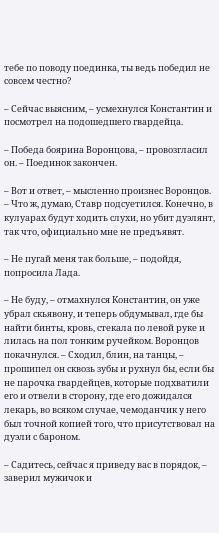тебе по поводу поединка, ты ведь победил не совсем честно?

– Сейчас выясним, – усмехнулся Константин и посмотрел на подошедшего гвардейца.

– Победа боярина Воронцова, – провозгласил он. – Поединок закончен.

– Вот и ответ, – мысленно произнес Воронцов. – Что ж, думаю, Ставр подсуетился. Конечно, в кулуарах будут ходить слухи, но убит дуэлянт, так что, официально мне не предъявят.

– Не пугай меня так больше, – подойдя, попросила Лада.

– Не буду, – отмахнулся Константин, он уже убрал скьявону, и теперь обдумывал, где бы найти бинты, кровь, стекала по левой руке и лилась на пол тонким ручейком. Воронцов покачнулся. – Сходил, блин, на танцы, – прошипел он сквозь зубы и рухнул бы, если бы не парочка гвардейцев, которые подхватили его и отвели в сторону, где его дожидался лекарь, во всяком случае, чемоданчик у него был точной копией того, что присутствовал на дуэли с бароном.

– Садитесь, сейчас я приведу вас в порядок, – заверил мужичок и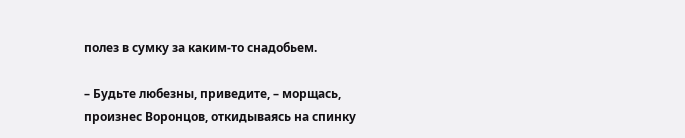полез в сумку за каким-то снадобьем.

– Будьте любезны, приведите, – морщась, произнес Воронцов, откидываясь на спинку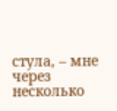стула, – мне через несколько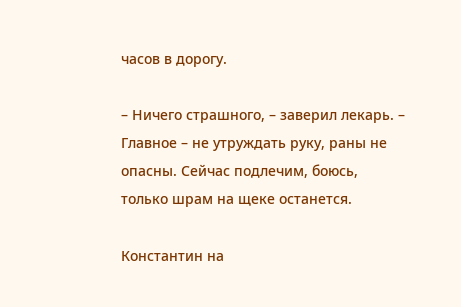часов в дорогу.

– Ничего страшного, – заверил лекарь. – Главное – не утруждать руку, раны не опасны. Сейчас подлечим, боюсь, только шрам на щеке останется.

Константин на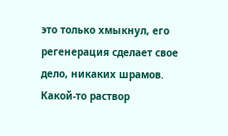это только хмыкнул, его регенерация сделает свое дело, никаких шрамов. Какой-то раствор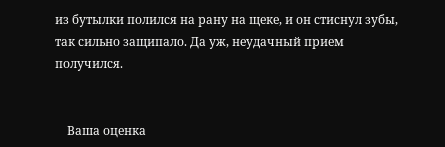из бутылки полился на рану на щеке, и он стиснул зубы, так сильно защипало. Да уж, неудачный прием получился.


    Ваша оценка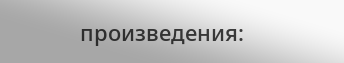произведения: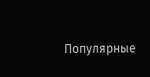Популярные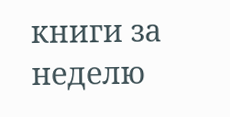книги за неделю